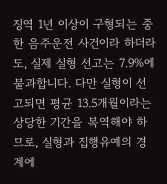징역 1년 이상이 구형되는 중한 음주운전 사건이라 하더라도, 실제 실형 선고는 7.9%에 불과합니다. 다만 실형이 선고되면 평균 13.5개월이라는 상당한 기간을 복역해야 하므로, 실형과 집행유예의 경계에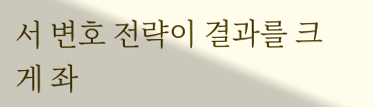서 변호 전략이 결과를 크게 좌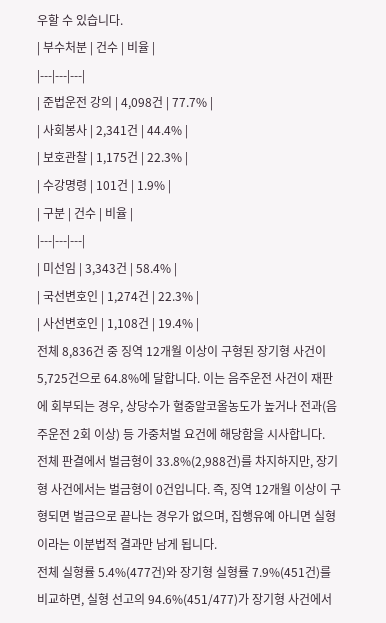우할 수 있습니다.
| 부수처분 | 건수 | 비율 |
|---|---|---|
| 준법운전 강의 | 4,098건 | 77.7% |
| 사회봉사 | 2,341건 | 44.4% |
| 보호관찰 | 1,175건 | 22.3% |
| 수강명령 | 101건 | 1.9% |
| 구분 | 건수 | 비율 |
|---|---|---|
| 미선임 | 3,343건 | 58.4% |
| 국선변호인 | 1,274건 | 22.3% |
| 사선변호인 | 1,108건 | 19.4% |
전체 8,836건 중 징역 12개월 이상이 구형된 장기형 사건이 5,725건으로 64.8%에 달합니다. 이는 음주운전 사건이 재판에 회부되는 경우, 상당수가 혈중알코올농도가 높거나 전과(음주운전 2회 이상) 등 가중처벌 요건에 해당함을 시사합니다.
전체 판결에서 벌금형이 33.8%(2,988건)를 차지하지만, 장기형 사건에서는 벌금형이 0건입니다. 즉, 징역 12개월 이상이 구형되면 벌금으로 끝나는 경우가 없으며, 집행유예 아니면 실형이라는 이분법적 결과만 남게 됩니다.
전체 실형률 5.4%(477건)와 장기형 실형률 7.9%(451건)를 비교하면, 실형 선고의 94.6%(451/477)가 장기형 사건에서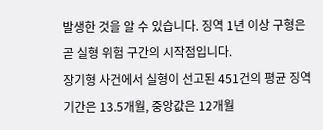발생한 것을 알 수 있습니다. 징역 1년 이상 구형은 곧 실형 위험 구간의 시작점입니다.
장기형 사건에서 실형이 선고된 451건의 평균 징역 기간은 13.5개월, 중앙값은 12개월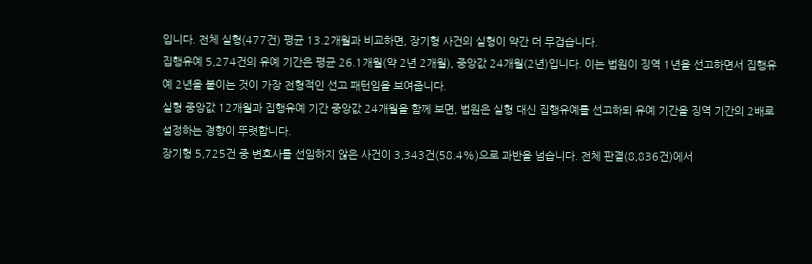입니다. 전체 실형(477건) 평균 13.2개월과 비교하면, 장기형 사건의 실형이 약간 더 무겁습니다.
집행유예 5,274건의 유예 기간은 평균 26.1개월(약 2년 2개월), 중앙값 24개월(2년)입니다. 이는 법원이 징역 1년을 선고하면서 집행유예 2년을 붙이는 것이 가장 전형적인 선고 패턴임을 보여줍니다.
실형 중앙값 12개월과 집행유예 기간 중앙값 24개월을 함께 보면, 법원은 실형 대신 집행유예를 선고하되 유예 기간을 징역 기간의 2배로 설정하는 경향이 뚜렷합니다.
장기형 5,725건 중 변호사를 선임하지 않은 사건이 3,343건(58.4%)으로 과반을 넘습니다. 전체 판결(8,836건)에서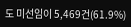도 미선임이 5,469건(61.9%)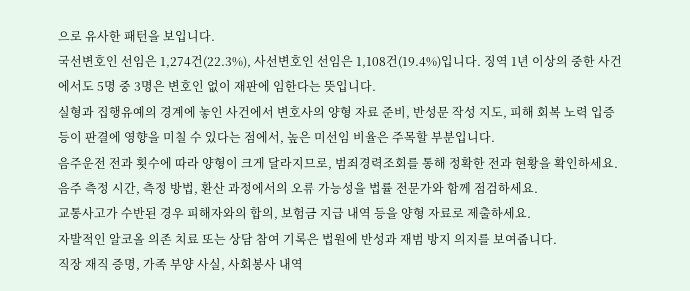으로 유사한 패턴을 보입니다.
국선변호인 선임은 1,274건(22.3%), 사선변호인 선임은 1,108건(19.4%)입니다. 징역 1년 이상의 중한 사건에서도 5명 중 3명은 변호인 없이 재판에 임한다는 뜻입니다.
실형과 집행유예의 경계에 놓인 사건에서 변호사의 양형 자료 준비, 반성문 작성 지도, 피해 회복 노력 입증 등이 판결에 영향을 미칠 수 있다는 점에서, 높은 미선임 비율은 주목할 부분입니다.
음주운전 전과 횟수에 따라 양형이 크게 달라지므로, 범죄경력조회를 통해 정확한 전과 현황을 확인하세요.
음주 측정 시간, 측정 방법, 환산 과정에서의 오류 가능성을 법률 전문가와 함께 점검하세요.
교통사고가 수반된 경우 피해자와의 합의, 보험금 지급 내역 등을 양형 자료로 제출하세요.
자발적인 알코올 의존 치료 또는 상담 참여 기록은 법원에 반성과 재범 방지 의지를 보여줍니다.
직장 재직 증명, 가족 부양 사실, 사회봉사 내역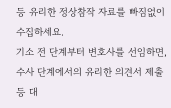등 유리한 정상참작 자료를 빠짐없이 수집하세요.
기소 전 단계부터 변호사를 선임하면, 수사 단계에서의 유리한 의견서 제출 등 대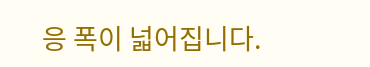응 폭이 넓어집니다.